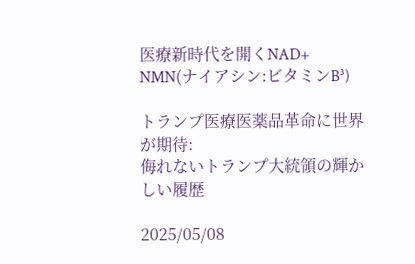医療新時代を開くNAD+ NMN(ナイアシン:ビタミンB³)

トランプ医療医薬品革命に世界が期待:
侮れないトランプ大統領の輝かしい履歴

2025/05/08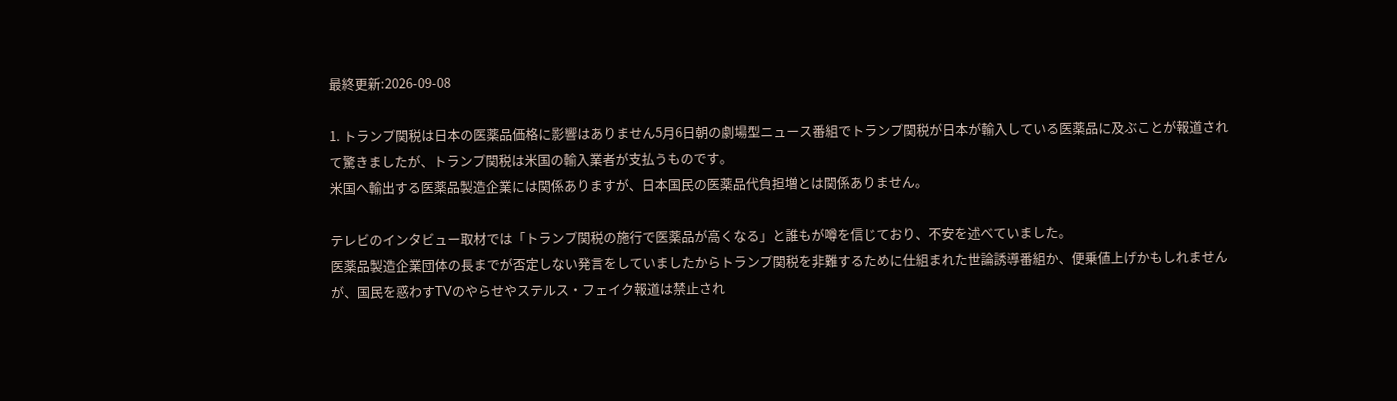最終更新:2026-09-08

1. トランプ関税は日本の医薬品価格に影響はありません5月6日朝の劇場型ニュース番組でトランプ関税が日本が輸入している医薬品に及ぶことが報道されて驚きましたが、トランプ関税は米国の輸入業者が支払うものです。
米国へ輸出する医薬品製造企業には関係ありますが、日本国民の医薬品代負担増とは関係ありません。

テレビのインタビュー取材では「トランプ関税の施行で医薬品が高くなる」と誰もが噂を信じており、不安を述べていました。
医薬品製造企業団体の長までが否定しない発言をしていましたからトランプ関税を非難するために仕組まれた世論誘導番組か、便乗値上げかもしれませんが、国民を惑わすTVのやらせやステルス・フェイク報道は禁止され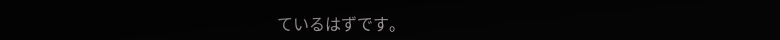ているはずです。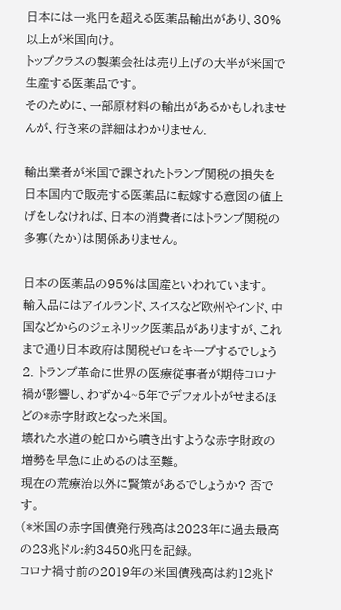日本には一兆円を超える医薬品輸出があり、30%以上が米国向け。
トップクラスの製薬会社は売り上げの大半が米国で生産する医薬品です。
そのために、一部原材料の輸出があるかもしれませんが、行き来の詳細はわかりません.

輸出業者が米国で課されたトランプ関税の損失を日本国内で販売する医薬品に転嫁する意図の値上げをしなければ、日本の消費者にはトランプ関税の多寡(たか)は関係ありません。

日本の医薬品の95%は国産といわれています。
輸入品にはアイルランド、スイスなど欧州やインド、中国などからのジェネリック医薬品がありますが、これまで通り日本政府は関税ゼロをキープするでしょう2. トランプ革命に世界の医療従事者が期待コロナ禍が影響し、わずか4~5年でデフォルトがせまるほどの*赤字財政となった米国。
壊れた水道の蛇口から噴き出すような赤字財政の増勢を早急に止めるのは至難。
現在の荒療治以外に賢策があるでしょうか? 否です。
(*米国の赤字国債発行残高は2023年に過去最高の23兆ドル:約3450兆円を記録。
コロナ禍寸前の2019年の米国債残高は約12兆ド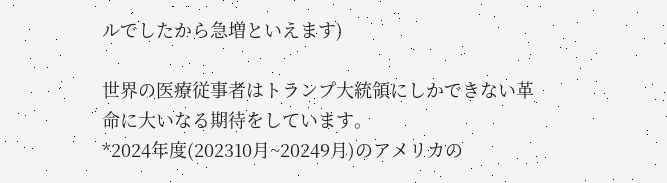ルでしたから急増といえます)

世界の医療従事者はトランプ大統領にしかできない革命に大いなる期待をしています。
*2024年度(202310月~20249月)のアメリカの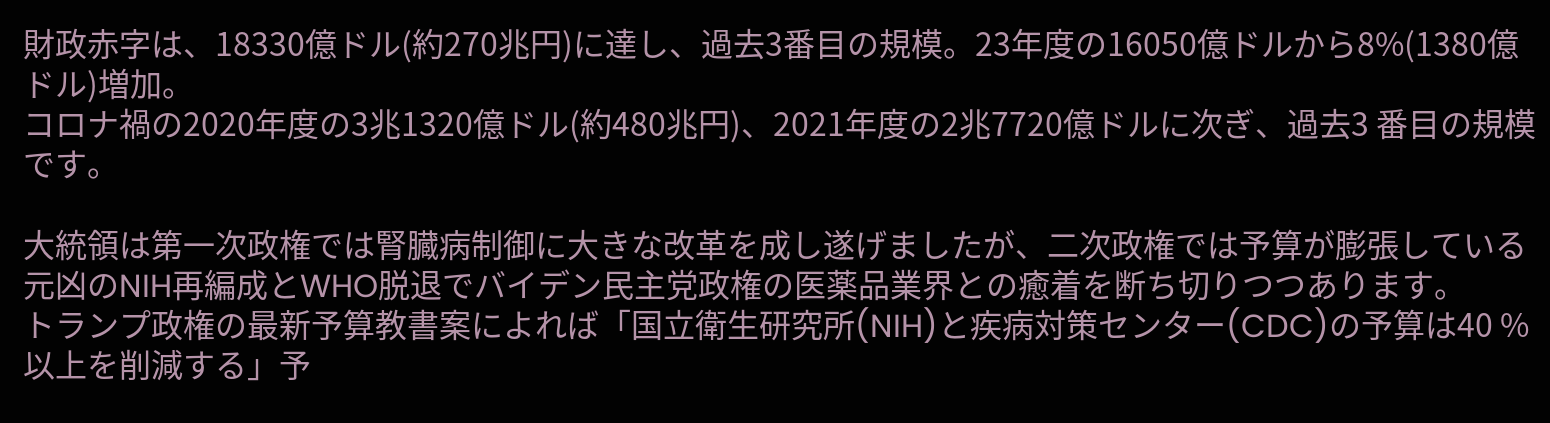財政赤字は、18330億ドル(約270兆円)に達し、過去3番目の規模。23年度の16050億ドルから8%(1380億ドル)増加。
コロナ禍の2020年度の3兆1320億ドル(約480兆円)、2021年度の2兆7720億ドルに次ぎ、過去3 番目の規模です。

大統領は第一次政権では腎臓病制御に大きな改革を成し遂げましたが、二次政権では予算が膨張している元凶のNIH再編成とWHO脱退でバイデン民主党政権の医薬品業界との癒着を断ち切りつつあります。
トランプ政権の最新予算教書案によれば「国立衛生研究所(NIH)と疾病対策センター(CDC)の予算は40 %以上を削減する」予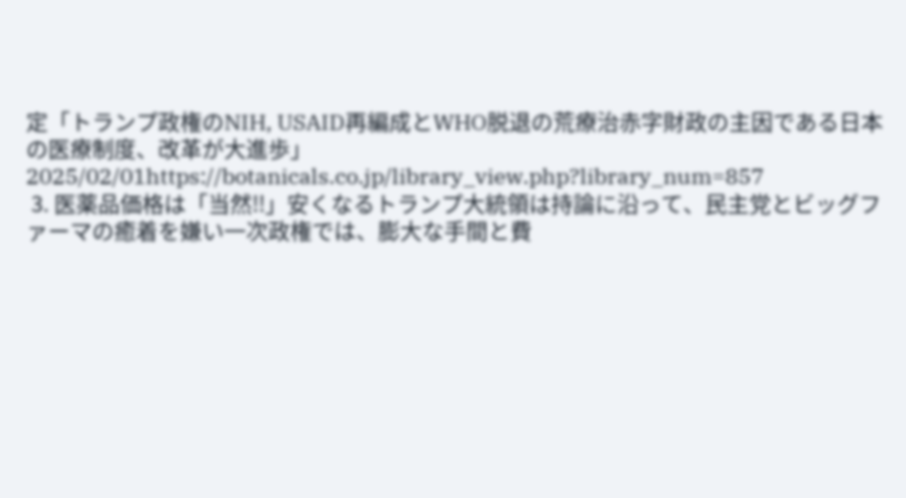定「トランプ政権のNIH, USAID再編成とWHO脱退の荒療治赤字財政の主因である日本の医療制度、改革が大進歩」
2025/02/01https://botanicals.co.jp/library_view.php?library_num=857
 3. 医薬品価格は「当然‼」安くなるトランプ大統領は持論に沿って、民主党とビッグファーマの癒着を嫌い一次政権では、膨大な手間と費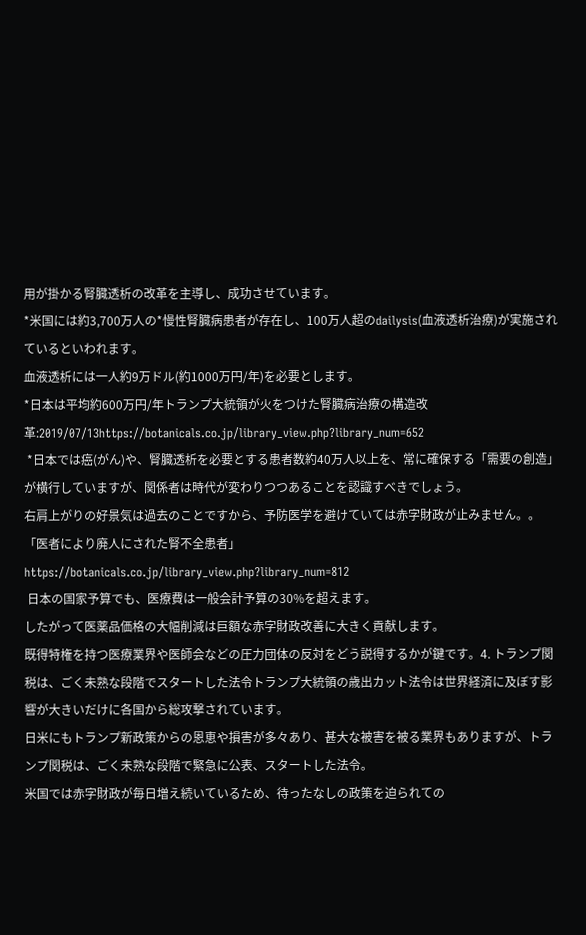用が掛かる腎臓透析の改革を主導し、成功させています。
*米国には約3,700万人の*慢性腎臓病患者が存在し、100万人超のdailysis(血液透析治療)が実施されているといわれます。
血液透析には一人約9万ドル(約1000万円/年)を必要とします。
*日本は平均約600万円/年トランプ大統領が火をつけた腎臓病治療の構造改革:2019/07/13https://botanicals.co.jp/library_view.php?library_num=652
 *日本では癌(がん)や、腎臓透析を必要とする患者数約40万人以上を、常に確保する「需要の創造」が横行していますが、関係者は時代が変わりつつあることを認識すべきでしょう。
右肩上がりの好景気は過去のことですから、予防医学を避けていては赤字財政が止みません。。
「医者により廃人にされた腎不全患者」
https://botanicals.co.jp/library_view.php?library_num=812
 日本の国家予算でも、医療費は一般会計予算の30%を超えます。
したがって医薬品価格の大幅削減は巨額な赤字財政改善に大きく貢献します。
既得特権を持つ医療業界や医師会などの圧力団体の反対をどう説得するかが鍵です。4. トランプ関税は、ごく未熟な段階でスタートした法令トランプ大統領の歳出カット法令は世界経済に及ぼす影響が大きいだけに各国から総攻撃されています。
日米にもトランプ新政策からの恩恵や損害が多々あり、甚大な被害を被る業界もありますが、トランプ関税は、ごく未熟な段階で緊急に公表、スタートした法令。
米国では赤字財政が毎日増え続いているため、待ったなしの政策を迫られての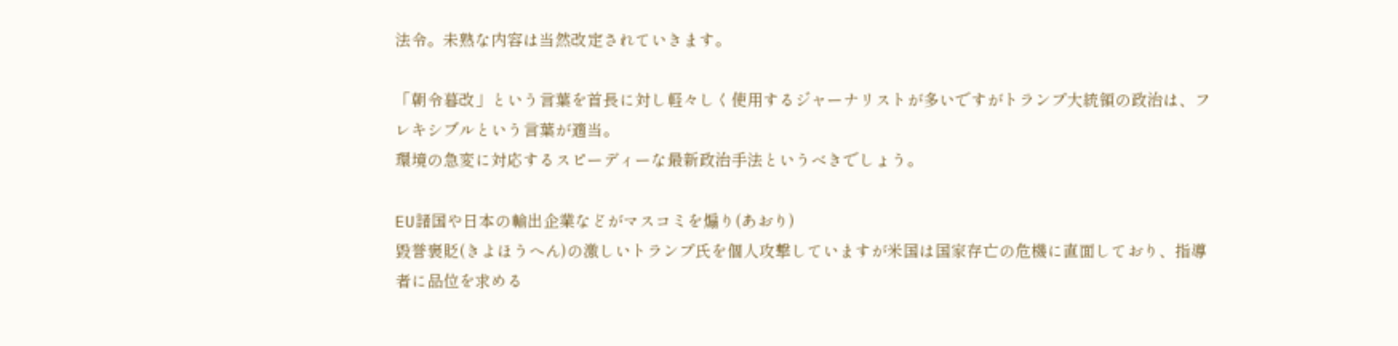法令。未熟な内容は当然改定されていきます。

「朝令暮改」という言葉を首長に対し軽々しく使用するジャーナリストが多いですがトランプ大統領の政治は、フレキシブルという言葉が適当。
環境の急変に対応するスピーディーな最新政治手法というべきでしょう。

EU諸国や日本の輸出企業などがマスコミを煽り(あおり)
毀誉褒貶(きよほうへん)の激しいトランプ氏を個人攻撃していますが米国は国家存亡の危機に直面しており、指導者に品位を求める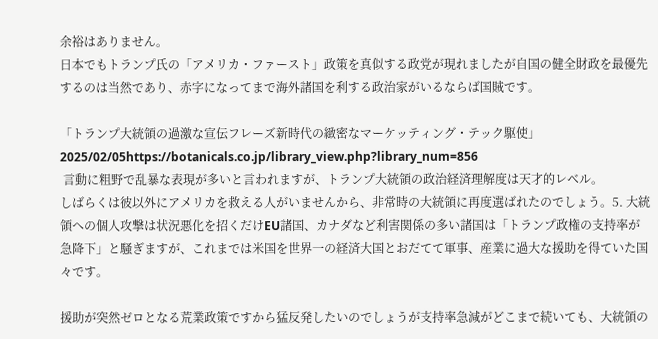余裕はありません。
日本でもトランプ氏の「アメリカ・ファースト」政策を真似する政党が現れましたが自国の健全財政を最優先するのは当然であり、赤字になってまで海外諸国を利する政治家がいるならば国賊です。

「トランプ大統領の過激な宣伝フレーズ新時代の緻密なマーケッティング・テック駆使」
2025/02/05https://botanicals.co.jp/library_view.php?library_num=856
 言動に粗野で乱暴な表現が多いと言われますが、トランプ大統領の政治経済理解度は天才的レベル。
しばらくは彼以外にアメリカを救える人がいませんから、非常時の大統領に再度選ばれたのでしょう。5. 大統領への個人攻撃は状況悪化を招くだけEU諸国、カナダなど利害関係の多い諸国は「トランプ政権の支持率が急降下」と騒ぎますが、これまでは米国を世界一の経済大国とおだてて軍事、産業に過大な援助を得ていた国々です。

援助が突然ゼロとなる荒業政策ですから猛反発したいのでしょうが支持率急減がどこまで続いても、大統領の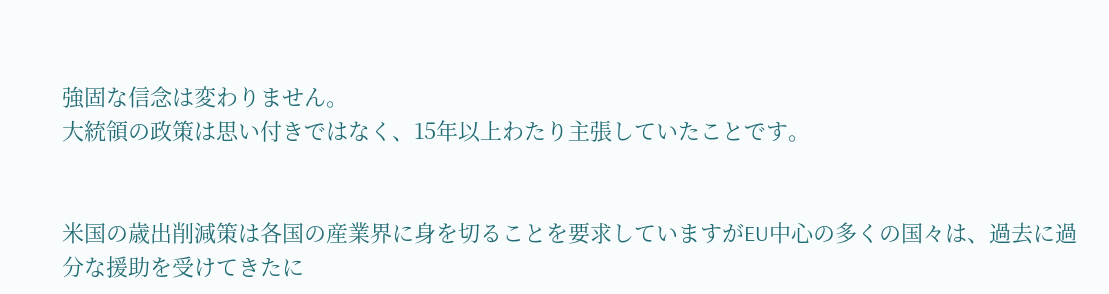強固な信念は変わりません。
大統領の政策は思い付きではなく、15年以上わたり主張していたことです。


米国の歳出削減策は各国の産業界に身を切ることを要求していますがEU中心の多くの国々は、過去に過分な援助を受けてきたに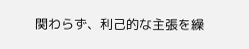関わらず、利己的な主張を繰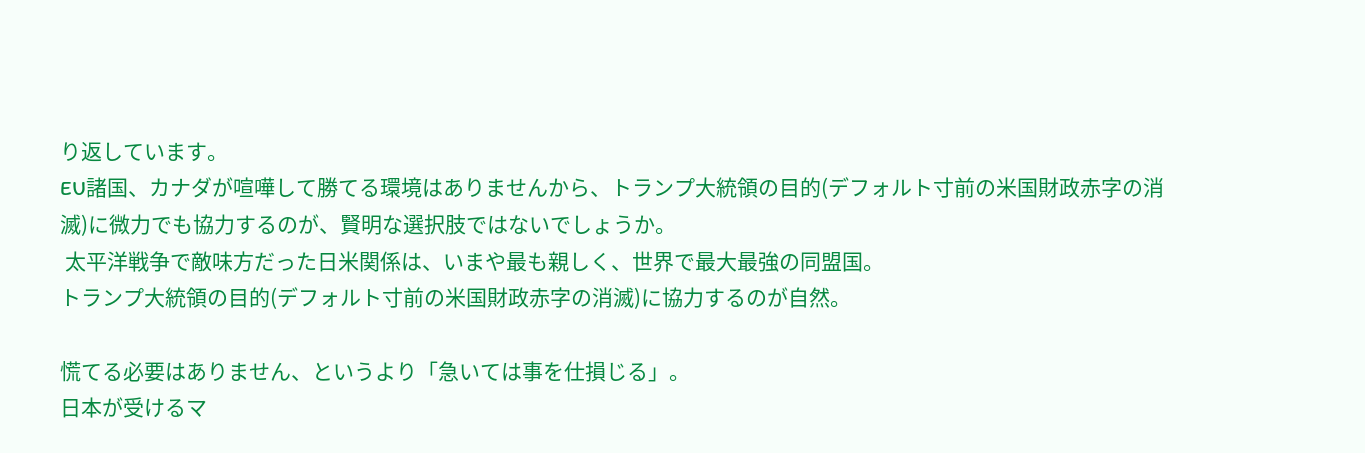り返しています。
EU諸国、カナダが喧嘩して勝てる環境はありませんから、トランプ大統領の目的(デフォルト寸前の米国財政赤字の消滅)に微力でも協力するのが、賢明な選択肢ではないでしょうか。
 太平洋戦争で敵味方だった日米関係は、いまや最も親しく、世界で最大最強の同盟国。
トランプ大統領の目的(デフォルト寸前の米国財政赤字の消滅)に協力するのが自然。

慌てる必要はありません、というより「急いては事を仕損じる」。
日本が受けるマ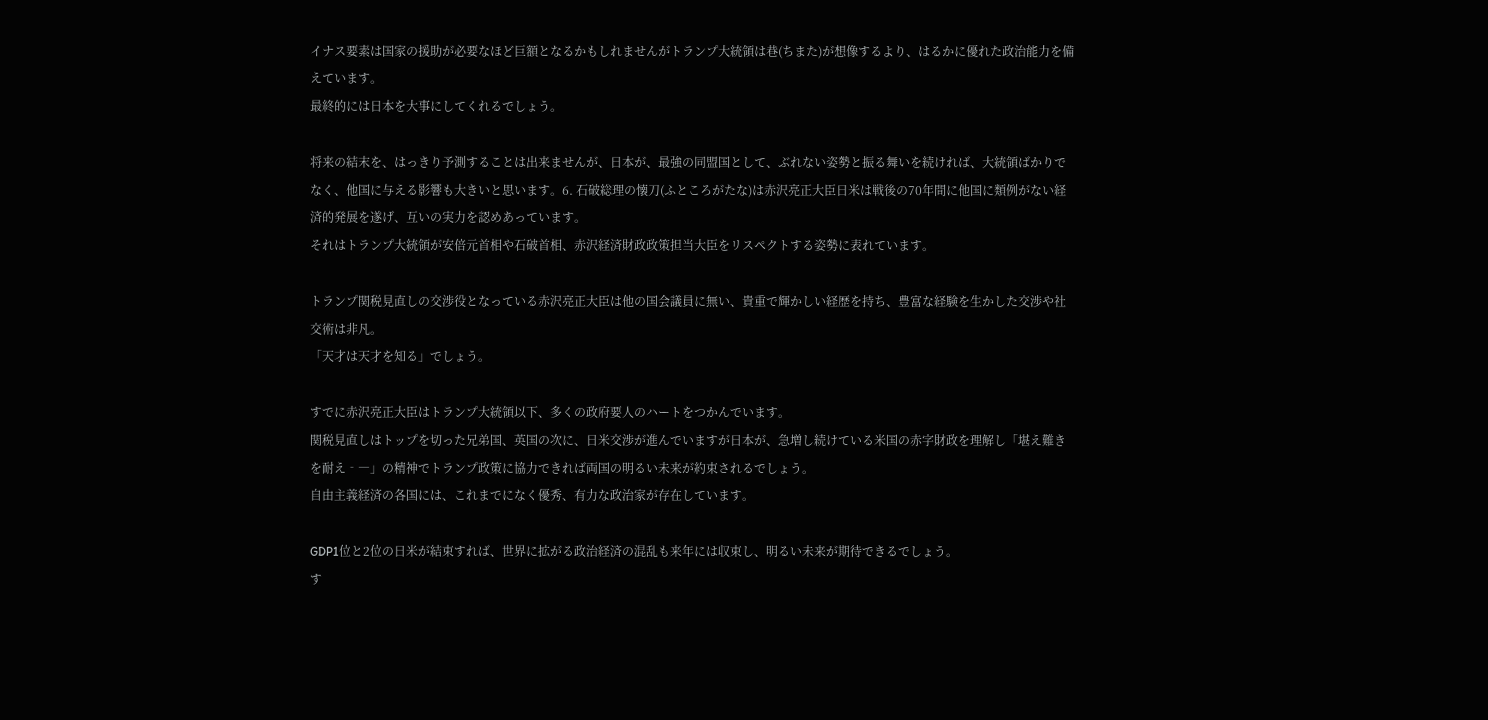イナス要素は国家の援助が必要なほど巨額となるかもしれませんがトランプ大統領は巷(ちまた)が想像するより、はるかに優れた政治能力を備えています。
最終的には日本を大事にしてくれるでしょう。

将来の結末を、はっきり予測することは出来ませんが、日本が、最強の同盟国として、ぶれない姿勢と振る舞いを続ければ、大統領ばかりでなく、他国に与える影響も大きいと思います。6. 石破総理の懐刀(ふところがたな)は赤沢亮正大臣日米は戦後の70年間に他国に類例がない経済的発展を遂げ、互いの実力を認めあっています。
それはトランプ大統領が安倍元首相や石破首相、赤沢経済財政政策担当大臣をリスペクトする姿勢に表れています。

トランプ関税見直しの交渉役となっている赤沢亮正大臣は他の国会議員に無い、貴重で輝かしい経歴を持ち、豊富な経験を生かした交渉や社交術は非凡。
「天才は天才を知る」でしょう。

すでに赤沢亮正大臣はトランプ大統領以下、多くの政府要人のハートをつかんでいます。
関税見直しはトップを切った兄弟国、英国の次に、日米交渉が進んでいますが日本が、急増し続けている米国の赤字財政を理解し「堪え難きを耐え‐―」の精神でトランプ政策に協力できれば両国の明るい未来が約束されるでしょう。
自由主義経済の各国には、これまでになく優秀、有力な政治家が存在しています。

GDP1位と2位の日米が結束すれば、世界に拡がる政治経済の混乱も来年には収束し、明るい未来が期待できるでしょう。
す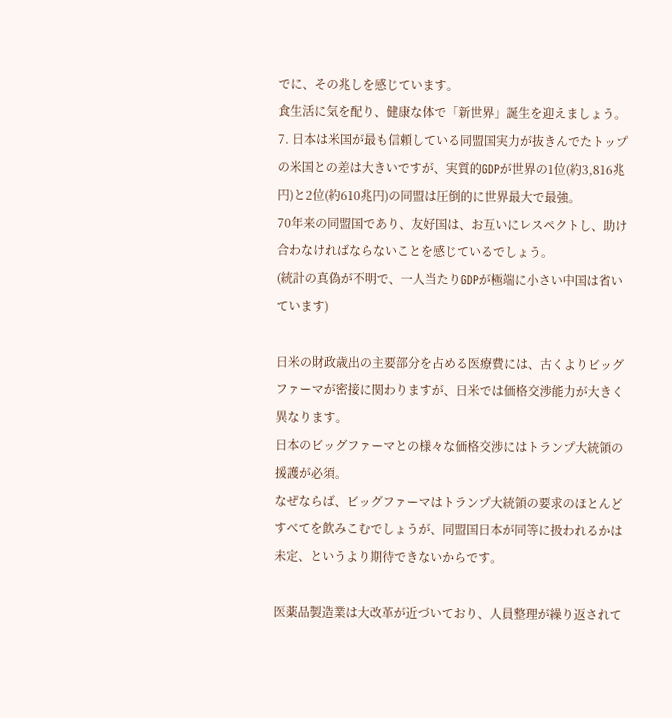でに、その兆しを感じています。
食生活に気を配り、健康な体で「新世界」誕生を迎えましょう。7. 日本は米国が最も信頼している同盟国実力が抜きんでたトップの米国との差は大きいですが、実質的GDPが世界の1位(約3,816兆円)と2位(約610兆円)の同盟は圧倒的に世界最大で最強。
70年来の同盟国であり、友好国は、お互いにレスペクトし、助け合わなければならないことを感じているでしょう。
(統計の真偽が不明で、一人当たりGDPが極端に小さい中国は省いています)

日米の財政歳出の主要部分を占める医療費には、古くよりビッグファーマが密接に関わりますが、日米では価格交渉能力が大きく異なります。
日本のビッグファーマとの様々な価格交渉にはトランプ大統領の援護が必須。
なぜならば、ビッグファーマはトランプ大統領の要求のほとんどすべてを飲みこむでしょうが、同盟国日本が同等に扱われるかは未定、というより期待できないからです。

医薬品製造業は大改革が近づいており、人員整理が繰り返されて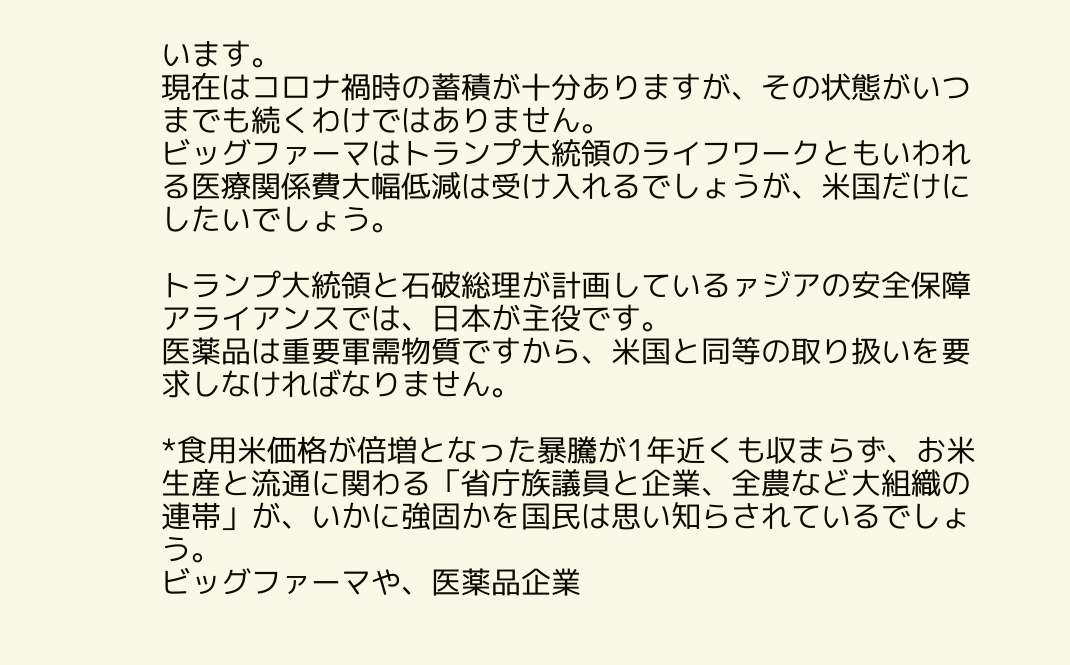います。
現在はコロナ禍時の蓄積が十分ありますが、その状態がいつまでも続くわけではありません。
ビッグファーマはトランプ大統領のライフワークともいわれる医療関係費大幅低減は受け入れるでしょうが、米国だけにしたいでしょう。

トランプ大統領と石破総理が計画しているァジアの安全保障アライアンスでは、日本が主役です。
医薬品は重要軍需物質ですから、米国と同等の取り扱いを要求しなければなりません。

*食用米価格が倍増となった暴騰が1年近くも収まらず、お米生産と流通に関わる「省庁族議員と企業、全農など大組織の連帯」が、いかに強固かを国民は思い知らされているでしょう。
ビッグファーマや、医薬品企業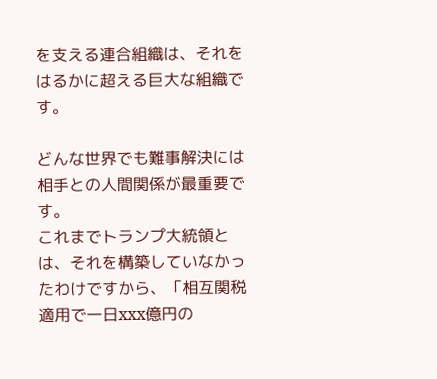を支える連合組織は、それをはるかに超える巨大な組織です。

どんな世界でも難事解決には相手との人間関係が最重要です。
これまでトランプ大統領とは、それを構築していなかったわけですから、「相互関税適用で一日xxx億円の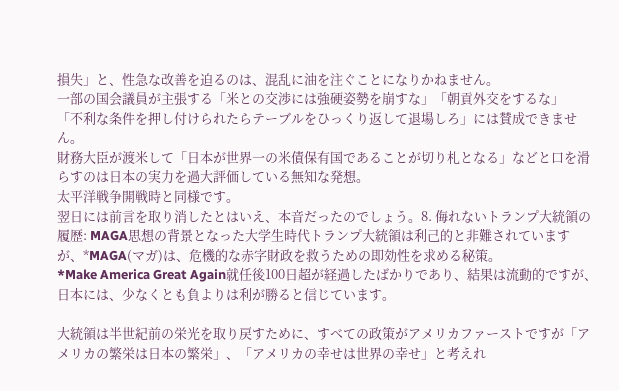損失」と、性急な改善を迫るのは、混乱に油を注ぐことになりかねません。
一部の国会議員が主張する「米との交渉には強硬姿勢を崩すな」「朝貢外交をするな」
「不利な条件を押し付けられたらテーブルをひっくり返して退場しろ」には賛成できません。
財務大臣が渡米して「日本が世界一の米債保有国であることが切り札となる」などと口を滑らすのは日本の実力を過大評価している無知な発想。
太平洋戦争開戦時と同様です。
翌日には前言を取り消したとはいえ、本音だったのでしょう。8. 侮れないトランプ大統領の履歴: MAGA思想の背景となった大学生時代トランプ大統領は利己的と非難されていますが、*MAGA(マガ)は、危機的な赤字財政を救うための即効性を求める秘策。
*Make America Great Again就任後100日超が経過したばかりであり、結果は流動的ですが、日本には、少なくとも負よりは利が勝ると信じています。

大統領は半世紀前の栄光を取り戻すために、すべての政策がアメリカファーストですが「アメリカの繁栄は日本の繁栄」、「アメリカの幸せは世界の幸せ」と考えれ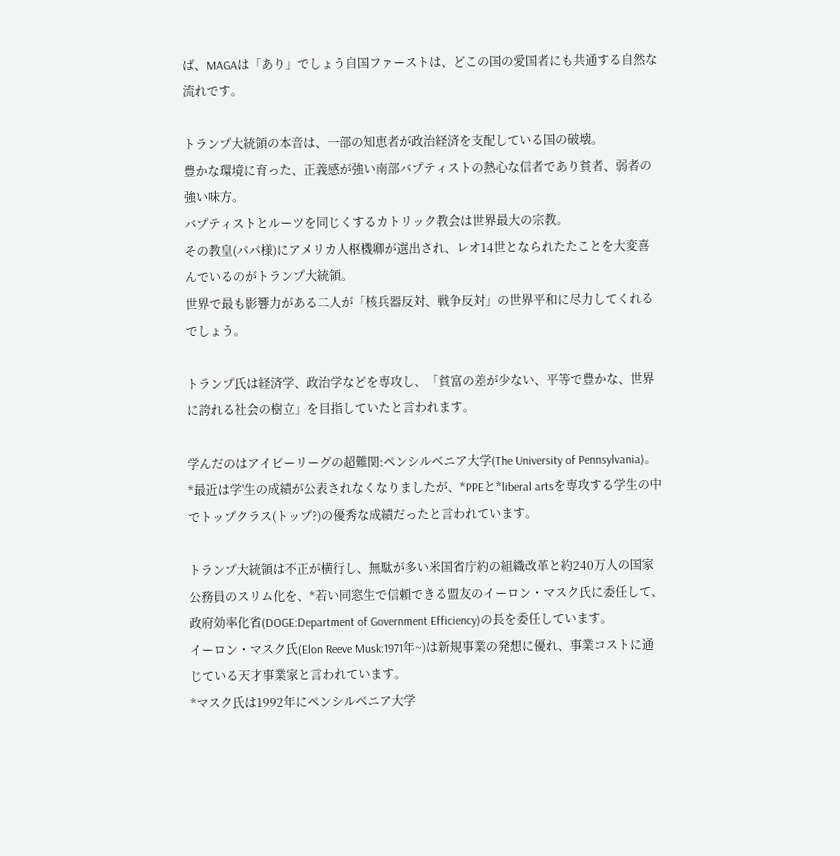ば、MAGAは「あり」でしょう自国ファーストは、どこの国の愛国者にも共通する自然な流れです。

トランプ大統領の本音は、一部の知恵者が政治経済を支配している国の破壊。
豊かな環境に育った、正義感が強い南部バプティストの熱心な信者であり貧者、弱者の強い味方。
バプティストとルーツを同じくするカトリック教会は世界最大の宗教。
その教皇(パパ様)にアメリカ人枢機卿が選出され、レオ14世となられたたことを大変喜んでいるのがトランプ大統領。
世界で最も影響力がある二人が「核兵器反対、戦争反対」の世界平和に尽力してくれるでしょう。

トランプ氏は経済学、政治学などを専攻し、「貧富の差が少ない、平等で豊かな、世界に誇れる社会の樹立」を目指していたと言われます。

学んだのはアイビーリーグの超難関:ペンシルベニア大学(The University of Pennsylvania)。
*最近は学'生の成績が公表されなくなりましたが、*PPEと*liberal artsを専攻する学生の中でトップクラス(トップ?)の優秀な成績だったと言われています。

トランプ大統領は不正が横行し、無駄が多い米国省庁約の組織改革と約240万人の国家公務員のスリム化を、*若い同窓生で信頼できる盟友のイーロン・マスク氏に委任して、政府効率化省(DOGE:Department of Government Efficiency)の長を委任しています。
イーロン・マスク氏(Elon Reeve Musk:1971年~)は新規事業の発想に優れ、事業コストに通じている天才事業家と言われています。
*マスク氏は1992年にペンシルベニア大学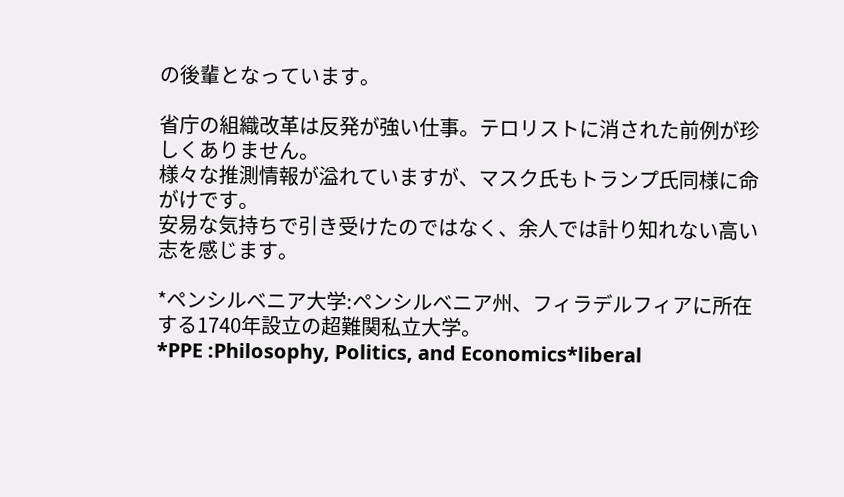の後輩となっています。

省庁の組織改革は反発が強い仕事。テロリストに消された前例が珍しくありません。
様々な推測情報が溢れていますが、マスク氏もトランプ氏同様に命がけです。
安易な気持ちで引き受けたのではなく、余人では計り知れない高い志を感じます。

*ペンシルベニア大学:ペンシルベニア州、フィラデルフィアに所在する1740年設立の超難関私立大学。
*PPE :Philosophy, Politics, and Economics*liberal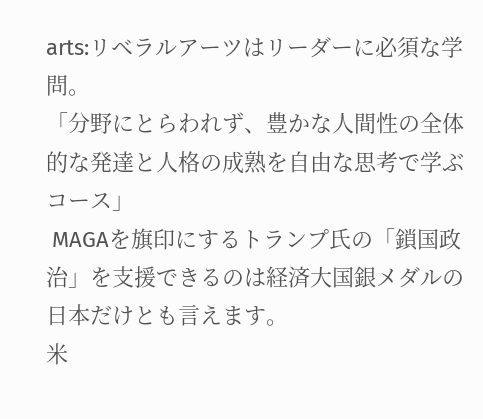arts:リベラルアーツはリーダーに必須な学問。
「分野にとらわれず、豊かな人間性の全体的な発達と人格の成熟を自由な思考で学ぶコース」
 MAGAを旗印にするトランプ氏の「鎖国政治」を支援できるのは経済大国銀メダルの日本だけとも言えます。
米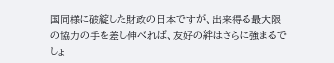国同様に破綻した財政の日本ですが、出来得る最大限の協力の手を差し伸べれば、友好の絆はさらに強まるでしょ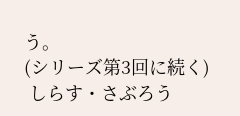う。
(シリーズ第3回に続く)
 しらす・さぶろう